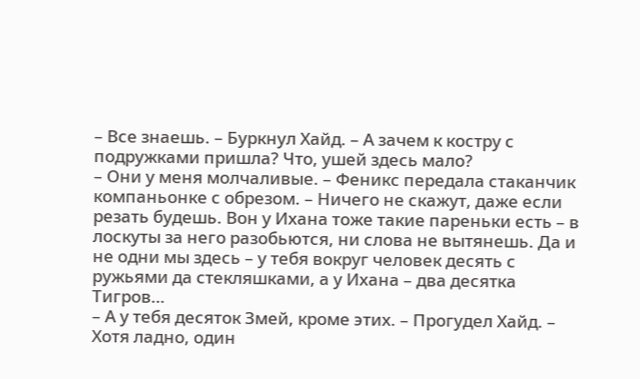– Все знаешь. – Буркнул Хайд. – А зачем к костру с подружками пришла? Что, ушей здесь мало?
– Они у меня молчаливые. – Феникс передала стаканчик компаньонке с обрезом. – Ничего не скажут, даже если резать будешь. Вон у Ихана тоже такие пареньки есть – в лоскуты за него разобьются, ни слова не вытянешь. Да и не одни мы здесь – у тебя вокруг человек десять с ружьями да стекляшками, а у Ихана – два десятка Тигров…
– А у тебя десяток Змей, кроме этих. – Прогудел Хайд. – Хотя ладно, один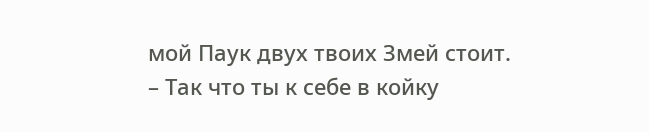мой Паук двух твоих Змей стоит.
– Так что ты к себе в койку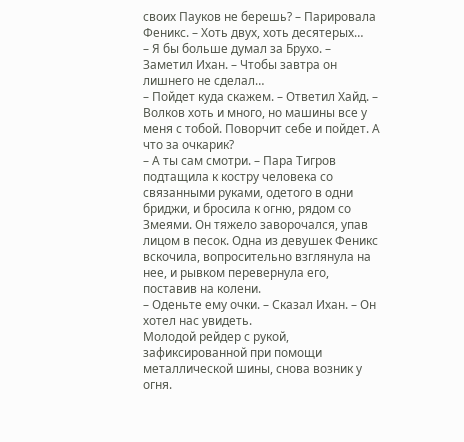своих Пауков не берешь? – Парировала Феникс. – Хоть двух, хоть десятерых…
– Я бы больше думал за Брухо. – Заметил Ихан. – Чтобы завтра он лишнего не сделал…
– Пойдет куда скажем. – Ответил Хайд. – Волков хоть и много, но машины все у меня с тобой. Поворчит себе и пойдет. А что за очкарик?
– А ты сам смотри. – Пара Тигров подтащила к костру человека со связанными руками, одетого в одни бриджи, и бросила к огню, рядом со Змеями. Он тяжело заворочался, упав лицом в песок. Одна из девушек Феникс вскочила, вопросительно взглянула на нее, и рывком перевернула его, поставив на колени.
– Оденьте ему очки. – Сказал Ихан. – Он хотел нас увидеть.
Молодой рейдер с рукой, зафиксированной при помощи металлической шины, снова возник у огня.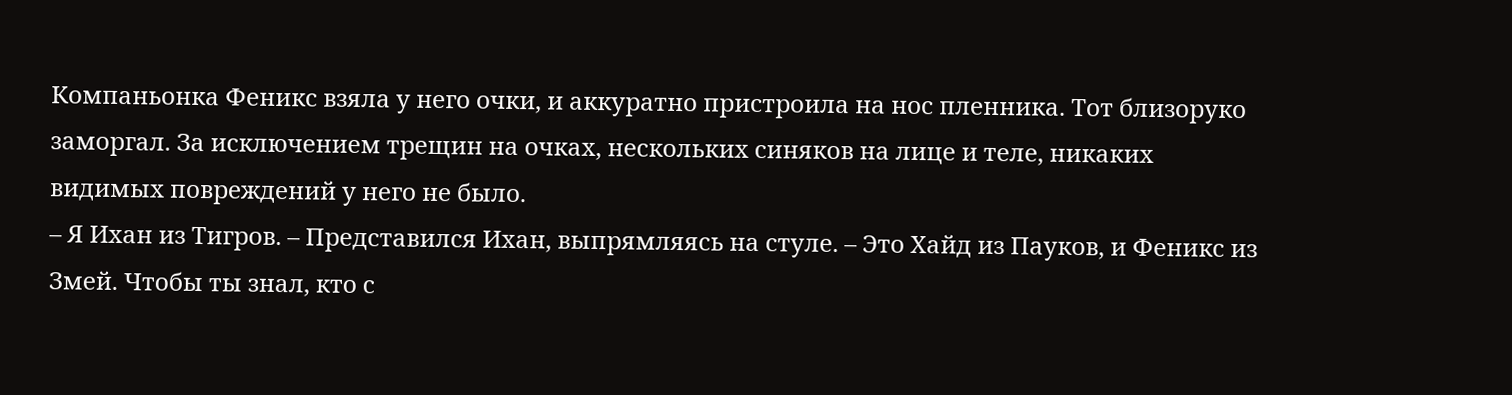Компаньонка Феникс взяла у него очки, и аккуратно пристроила на нос пленника. Тот близоруко заморгал. За исключением трещин на очках, нескольких синяков на лице и теле, никаких видимых повреждений у него не было.
– Я Ихан из Тигров. – Представился Ихан, выпрямляясь на стуле. – Это Хайд из Пауков, и Феникс из Змей. Чтобы ты знал, кто с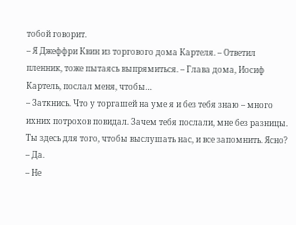тобой говорит.
– Я Джеффри Квин из торгового дома Картеля. – Ответил пленник, тоже пытаясь выпрямиться. – Глава дома, Иосиф Картель, послал меня, чтобы…
– Заткнись. Что у торгашей на уме я и без тебя знаю – много ихних потрохов повидал. Зачем тебя послали, мне без разницы. Ты здесь для того, чтобы выслушать нас, и все запомнить. Ясно?
– Да.
– Не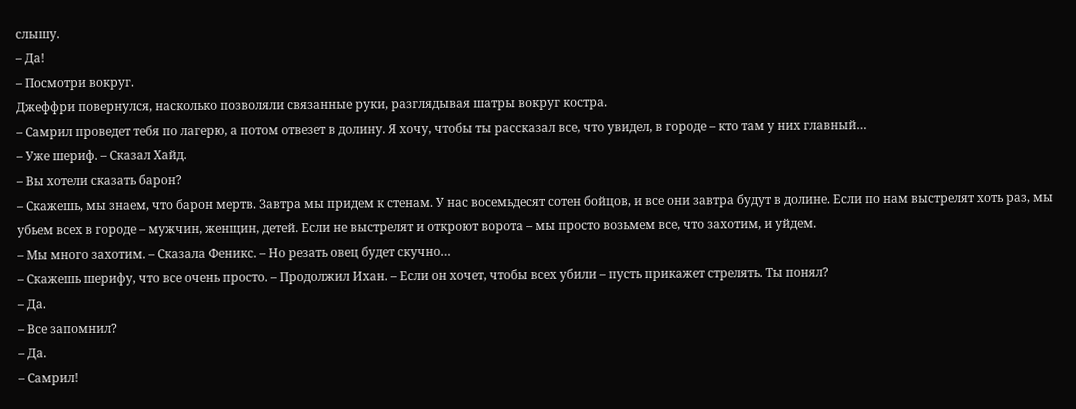слышу.
– Да!
– Посмотри вокруг.
Джеффри повернулся, насколько позволяли связанные руки, разглядывая шатры вокруг костра.
– Самрил проведет тебя по лагерю, а потом отвезет в долину. Я хочу, чтобы ты рассказал все, что увидел, в городе – кто там у них главный…
– Уже шериф. – Сказал Хайд.
– Вы хотели сказать барон?
– Скажешь, мы знаем, что барон мертв. Завтра мы придем к стенам. У нас восемьдесят сотен бойцов, и все они завтра будут в долине. Если по нам выстрелят хоть раз, мы убьем всех в городе – мужчин, женщин, детей. Если не выстрелят и откроют ворота – мы просто возьмем все, что захотим, и уйдем.
– Мы много захотим. – Сказала Феникс. – Но резать овец будет скучно…
– Скажешь шерифу, что все очень просто. – Продолжил Ихан. – Если он хочет, чтобы всех убили – пусть прикажет стрелять. Ты понял?
– Да.
– Все запомнил?
– Да.
– Самрил!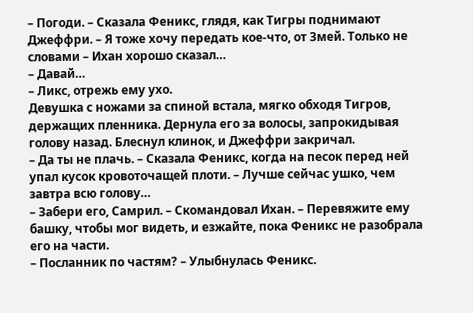– Погоди. – Сказала Феникс, глядя, как Тигры поднимают Джеффри. – Я тоже хочу передать кое-что, от Змей. Только не словами – Ихан хорошо сказал…
– Давай…
– Ликс, отрежь ему ухо.
Девушка с ножами за спиной встала, мягко обходя Тигров, держащих пленника. Дернула его за волосы, запрокидывая голову назад. Блеснул клинок, и Джеффри закричал.
– Да ты не плачь. – Сказала Феникс, когда на песок перед ней упал кусок кровоточащей плоти. – Лучше сейчас ушко, чем завтра всю голову…
– Забери его, Самрил. – Скомандовал Ихан. – Перевяжите ему башку, чтобы мог видеть, и езжайте, пока Феникс не разобрала его на части.
– Посланник по частям? – Улыбнулась Феникс.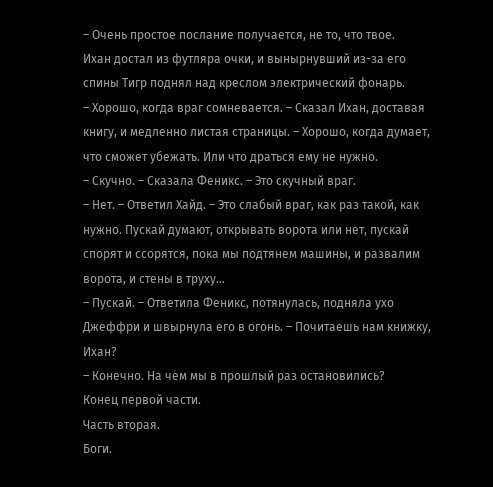– Очень простое послание получается, не то, что твое.
Ихан достал из футляра очки, и вынырнувший из-за его спины Тигр поднял над креслом электрический фонарь.
– Хорошо, когда враг сомневается. – Сказал Ихан, доставая книгу, и медленно листая страницы. – Хорошо, когда думает, что сможет убежать. Или что драться ему не нужно.
– Скучно. – Сказала Феникс. – Это скучный враг.
– Нет. – Ответил Хайд. – Это слабый враг, как раз такой, как нужно. Пускай думают, открывать ворота или нет, пускай спорят и ссорятся, пока мы подтянем машины, и развалим ворота, и стены в труху…
– Пускай. – Ответила Феникс, потянулась, подняла ухо Джеффри и швырнула его в огонь. – Почитаешь нам книжку, Ихан?
– Конечно. На чем мы в прошлый раз остановились?
Конец первой части.
Часть вторая.
Боги.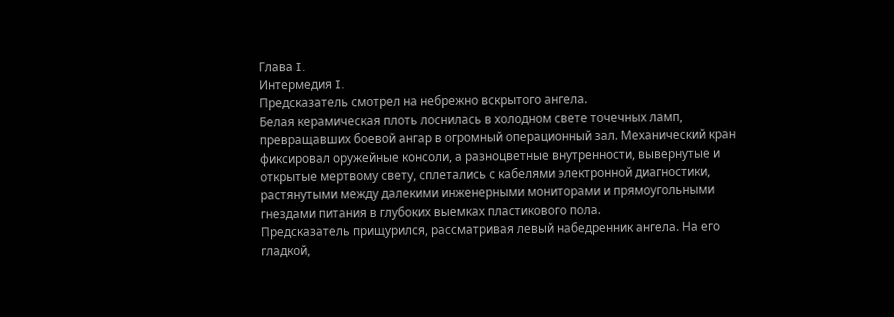Глава I.
Интермедия I.
Предсказатель смотрел на небрежно вскрытого ангела.
Белая керамическая плоть лоснилась в холодном свете точечных ламп, превращавших боевой ангар в огромный операционный зал. Механический кран фиксировал оружейные консоли, а разноцветные внутренности, вывернутые и открытые мертвому свету, сплетались с кабелями электронной диагностики, растянутыми между далекими инженерными мониторами и прямоугольными гнездами питания в глубоких выемках пластикового пола.
Предсказатель прищурился, рассматривая левый набедренник ангела. На его гладкой,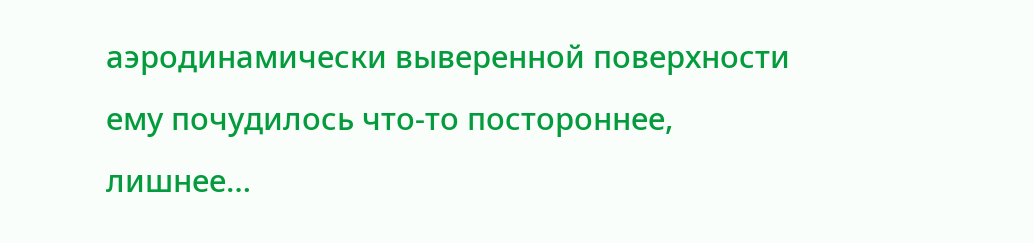аэродинамически выверенной поверхности ему почудилось что-то постороннее, лишнее…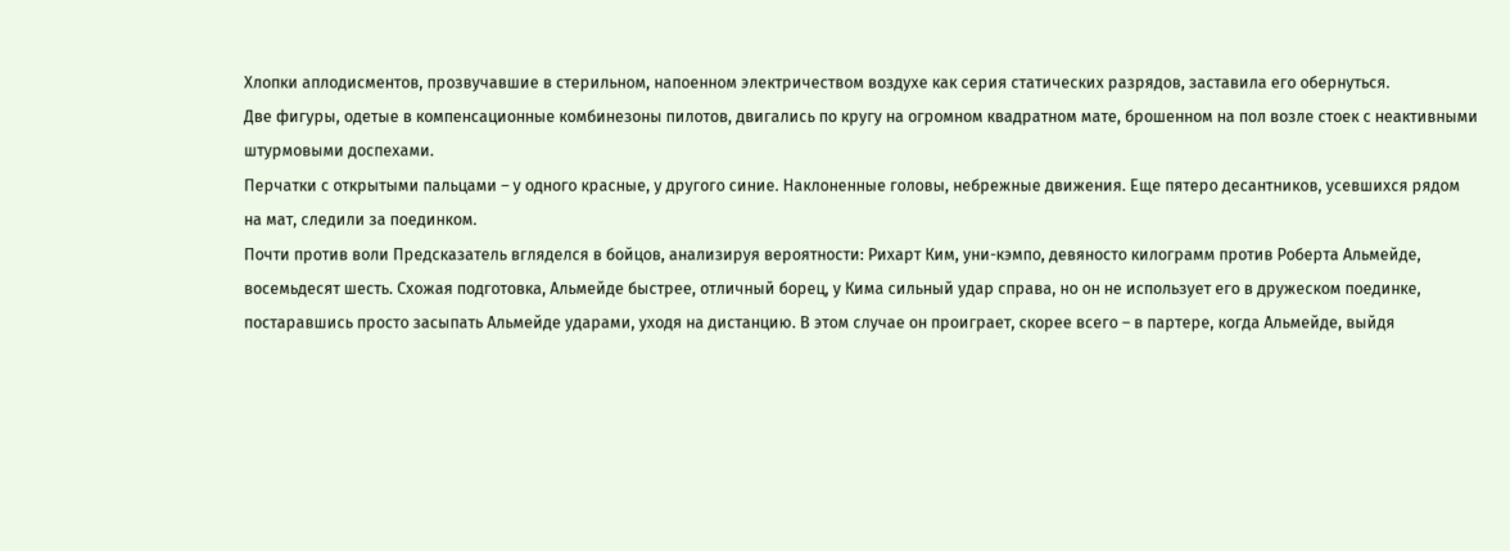Хлопки аплодисментов, прозвучавшие в стерильном, напоенном электричеством воздухе как серия статических разрядов, заставила его обернуться.
Две фигуры, одетые в компенсационные комбинезоны пилотов, двигались по кругу на огромном квадратном мате, брошенном на пол возле стоек с неактивными штурмовыми доспехами.
Перчатки с открытыми пальцами – у одного красные, у другого синие. Наклоненные головы, небрежные движения. Еще пятеро десантников, усевшихся рядом на мат, следили за поединком.
Почти против воли Предсказатель вгляделся в бойцов, анализируя вероятности: Рихарт Ким, уни-кэмпо, девяносто килограмм против Роберта Альмейде, восемьдесят шесть. Схожая подготовка, Альмейде быстрее, отличный борец, у Кима сильный удар справа, но он не использует его в дружеском поединке, постаравшись просто засыпать Альмейде ударами, уходя на дистанцию. В этом случае он проиграет, скорее всего – в партере, когда Альмейде, выйдя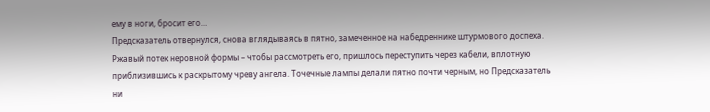ему в ноги, бросит его…
Предсказатель отвернулся, снова вглядываясь в пятно, замеченное на набедреннике штурмового доспеха. Ржавый потек неровной формы – чтобы рассмотреть его, пришлось переступить через кабели, вплотную приблизившись к раскрытому чреву ангела. Точечные лампы делали пятно почти черным, но Предсказатель ни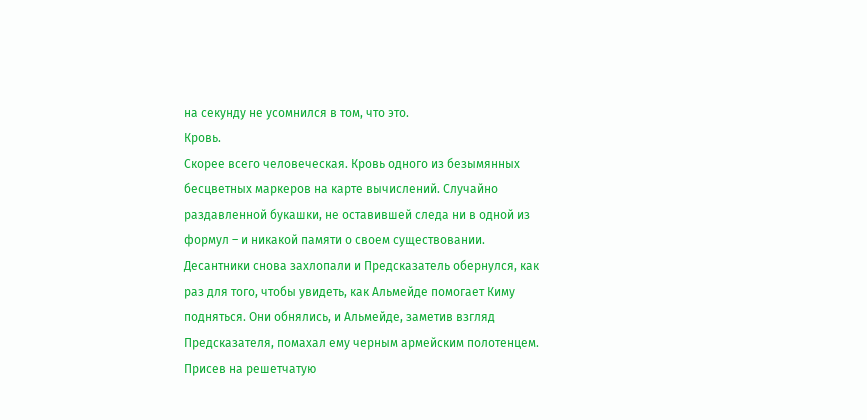на секунду не усомнился в том, что это.
Кровь.
Скорее всего человеческая. Кровь одного из безымянных бесцветных маркеров на карте вычислений. Случайно раздавленной букашки, не оставившей следа ни в одной из формул – и никакой памяти о своем существовании.
Десантники снова захлопали и Предсказатель обернулся, как раз для того, чтобы увидеть, как Альмейде помогает Киму подняться. Они обнялись, и Альмейде, заметив взгляд Предсказателя, помахал ему черным армейским полотенцем.
Присев на решетчатую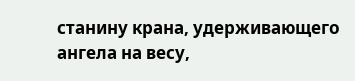станину крана, удерживающего ангела на весу,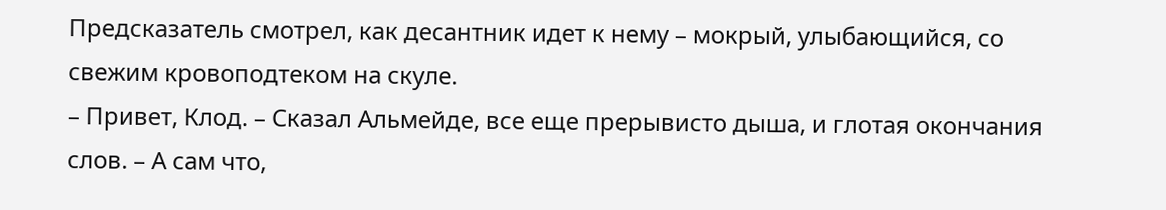Предсказатель смотрел, как десантник идет к нему – мокрый, улыбающийся, со свежим кровоподтеком на скуле.
– Привет, Клод. – Сказал Альмейде, все еще прерывисто дыша, и глотая окончания слов. – А сам что,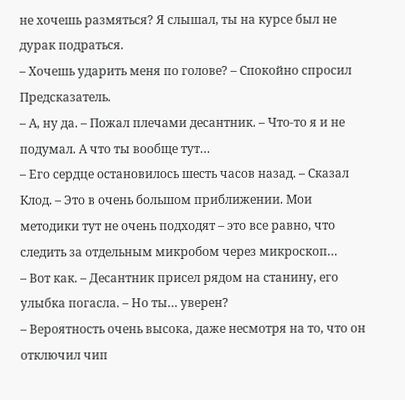не хочешь размяться? Я слышал, ты на курсе был не дурак подраться.
– Хочешь ударить меня по голове? – Спокойно спросил Предсказатель.
– А, ну да. – Пожал плечами десантник. – Что-то я и не подумал. А что ты вообще тут…
– Его сердце остановилось шесть часов назад. – Сказал Клод. – Это в очень большом приближении. Мои методики тут не очень подходят – это все равно, что следить за отдельным микробом через микроскоп…
– Вот как. – Десантник присел рядом на станину, его улыбка погасла. – Но ты… уверен?
– Вероятность очень высока, даже несмотря на то, что он отключил чип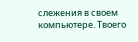слежения в своем компьютере. Твоего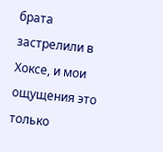брата застрелили в Хоксе, и мои ощущения это только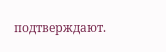подтверждают.